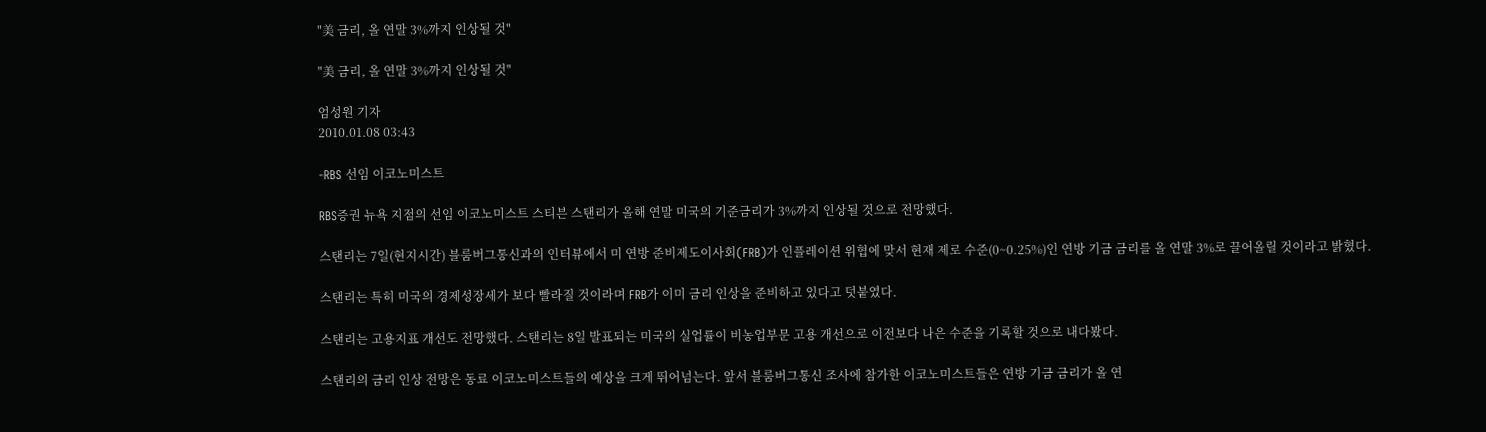"美 금리, 올 연말 3%까지 인상될 것"

"美 금리, 올 연말 3%까지 인상될 것"

엄성원 기자
2010.01.08 03:43

-RBS 선임 이코노미스트

RBS증권 뉴욕 지점의 선임 이코노미스트 스티븐 스탠리가 올해 연말 미국의 기준금리가 3%까지 인상될 것으로 전망했다.

스탠리는 7일(현지시간) 블룸버그통신과의 인터뷰에서 미 연방 준비제도이사회(FRB)가 인플레이션 위협에 맞서 현재 제로 수준(0~0.25%)인 연방 기금 금리를 올 연말 3%로 끌어올릴 것이라고 밝혔다.

스탠리는 특히 미국의 경제성장세가 보다 빨라질 것이라며 FRB가 이미 금리 인상을 준비하고 있다고 덧붙였다.

스탠리는 고용지표 개선도 전망했다. 스탠리는 8일 발표되는 미국의 실업률이 비농업부문 고용 개선으로 이전보다 나은 수준을 기록할 것으로 내다봤다.

스탠리의 금리 인상 전망은 동료 이코노미스트들의 예상을 크게 뛰어넘는다. 앞서 블룸버그통신 조사에 참가한 이코노미스트들은 연방 기금 금리가 올 연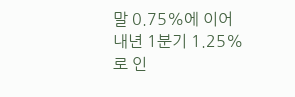말 0.75%에 이어 내년 1분기 1.25%로 인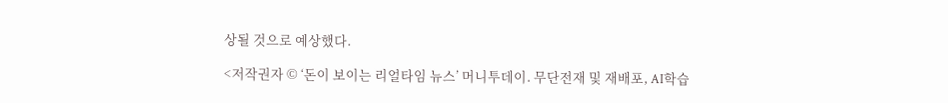상될 것으로 예상했다.

<저작권자 © ‘돈이 보이는 리얼타임 뉴스’ 머니투데이. 무단전재 및 재배포, AI학습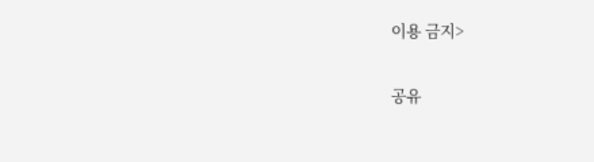이용 금지>

공유